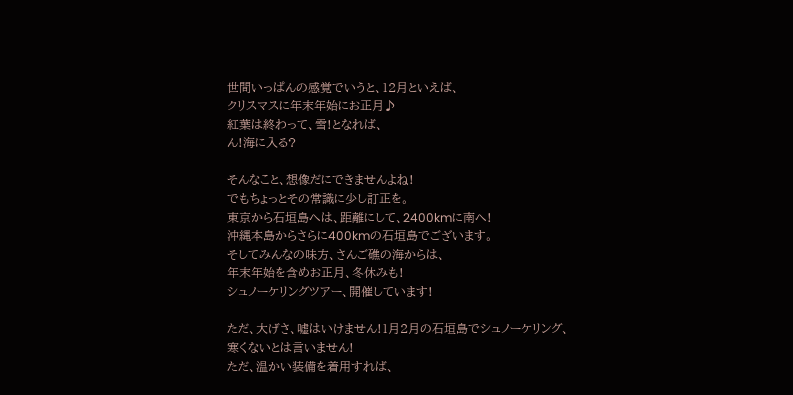世間いっぱんの感覚でいうと、12月といえば、
クリスマスに年末年始にお正月♪
紅葉は終わって、雪!となれば、
ん!海に入る?

そんなこと、想像だにできませんよね!
でもちょっとその常識に少し訂正を。
東京から石垣島へは、距離にして、2400kmに南へ!
沖縄本島からさらに400kmの石垣島でございます。
そしてみんなの味方、さんご礁の海からは、
年末年始を含めお正月、冬休みも!
シュノーケリングツアー、開催しています!

ただ、大げさ、嘘はいけません!1月2月の石垣島でシュノーケリング、
寒くないとは言いません!
ただ、温かい装備を着用すれば、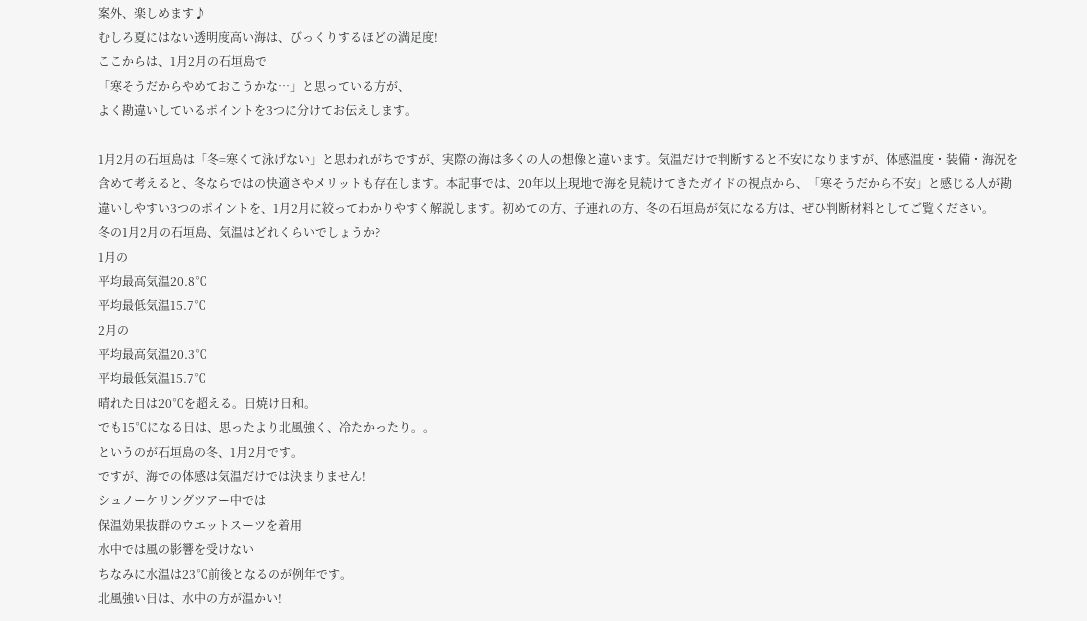案外、楽しめます♪
むしろ夏にはない透明度高い海は、びっくりするほどの満足度!
ここからは、1月2月の石垣島で
「寒そうだからやめておこうかな…」と思っている方が、
よく勘違いしているポイントを3つに分けてお伝えします。

1月2月の石垣島は「冬=寒くて泳げない」と思われがちですが、実際の海は多くの人の想像と違います。気温だけで判断すると不安になりますが、体感温度・装備・海況を含めて考えると、冬ならではの快適さやメリットも存在します。本記事では、20年以上現地で海を見続けてきたガイドの視点から、「寒そうだから不安」と感じる人が勘違いしやすい3つのポイントを、1月2月に絞ってわかりやすく解説します。初めての方、子連れの方、冬の石垣島が気になる方は、ぜひ判断材料としてご覧ください。
冬の1月2月の石垣島、気温はどれくらいでしょうか?
1月の
平均最高気温20.8℃
平均最低気温15.7℃
2月の
平均最高気温20.3℃
平均最低気温15.7℃
晴れた日は20℃を超える。日焼け日和。
でも15℃になる日は、思ったより北風強く、冷たかったり。。
というのが石垣島の冬、1月2月です。
ですが、海での体感は気温だけでは決まりません!
シュノーケリングツアー中では
保温効果抜群のウエットスーツを着用
水中では風の影響を受けない
ちなみに水温は23℃前後となるのが例年です。
北風強い日は、水中の方が温かい!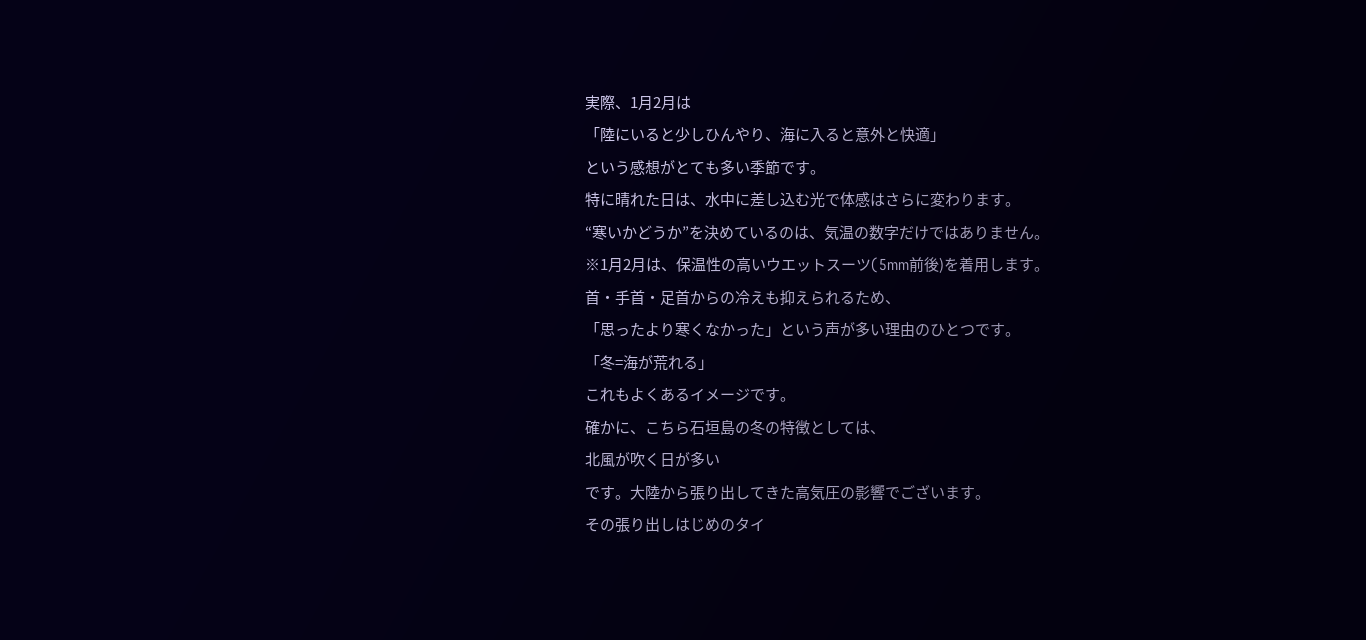実際、1月2月は
「陸にいると少しひんやり、海に入ると意外と快適」
という感想がとても多い季節です。
特に晴れた日は、水中に差し込む光で体感はさらに変わります。
“寒いかどうか”を決めているのは、気温の数字だけではありません。
※1月2月は、保温性の高いウエットスーツ(5mm前後)を着用します。
首・手首・足首からの冷えも抑えられるため、
「思ったより寒くなかった」という声が多い理由のひとつです。
「冬=海が荒れる」
これもよくあるイメージです。
確かに、こちら石垣島の冬の特徴としては、
北風が吹く日が多い
です。大陸から張り出してきた高気圧の影響でございます。
その張り出しはじめのタイ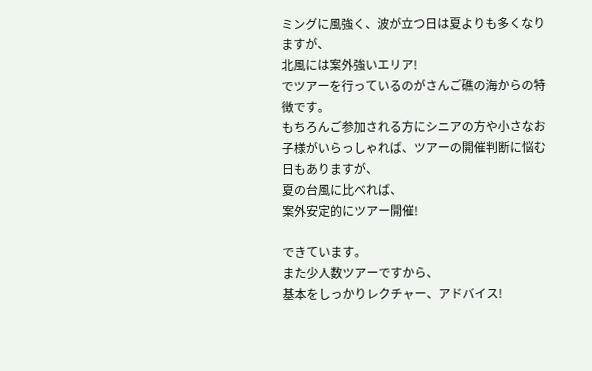ミングに風強く、波が立つ日は夏よりも多くなりますが、
北風には案外強いエリア!
でツアーを行っているのがさんご礁の海からの特徴です。
もちろんご参加される方にシニアの方や小さなお子様がいらっしゃれば、ツアーの開催判断に悩む日もありますが、
夏の台風に比べれば、
案外安定的にツアー開催!

できています。
また少人数ツアーですから、
基本をしっかりレクチャー、アドバイス!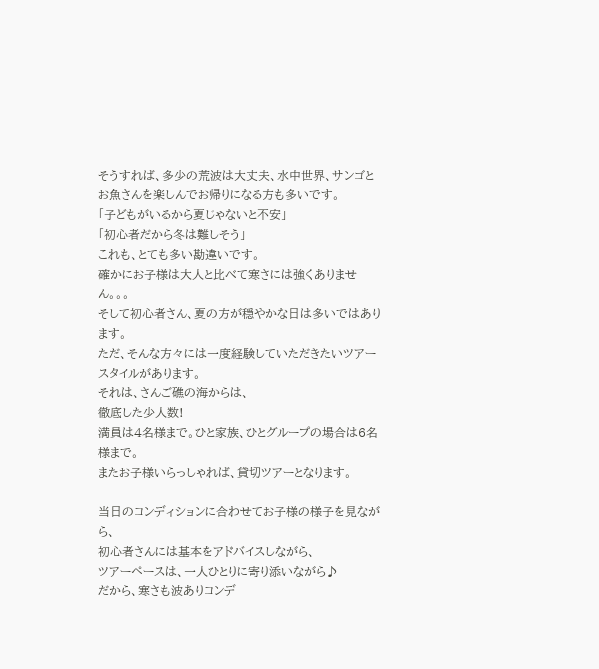そうすれば、多少の荒波は大丈夫、水中世界、サンゴとお魚さんを楽しんでお帰りになる方も多いです。
「子どもがいるから夏じゃないと不安」
「初心者だから冬は難しそう」
これも、とても多い勘違いです。
確かにお子様は大人と比べて寒さには強くありません。。。
そして初心者さん、夏の方が穏やかな日は多いではあります。
ただ、そんな方々には一度経験していただきたいツアースタイルがあります。
それは、さんご礁の海からは、
徹底した少人数!
満員は4名様まで。ひと家族、ひとグループの場合は6名様まで。
またお子様いらっしゃれば、貸切ツアーとなります。

当日のコンディションに合わせてお子様の様子を見ながら、
初心者さんには基本をアドバイスしながら、
ツアーペースは、一人ひとりに寄り添いながら♪
だから、寒さも波ありコンデ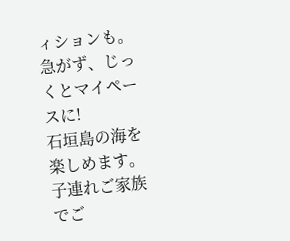ィションも。
急がず、じっくとマイペースに!
石垣島の海を楽しめます。
子連れご家族でご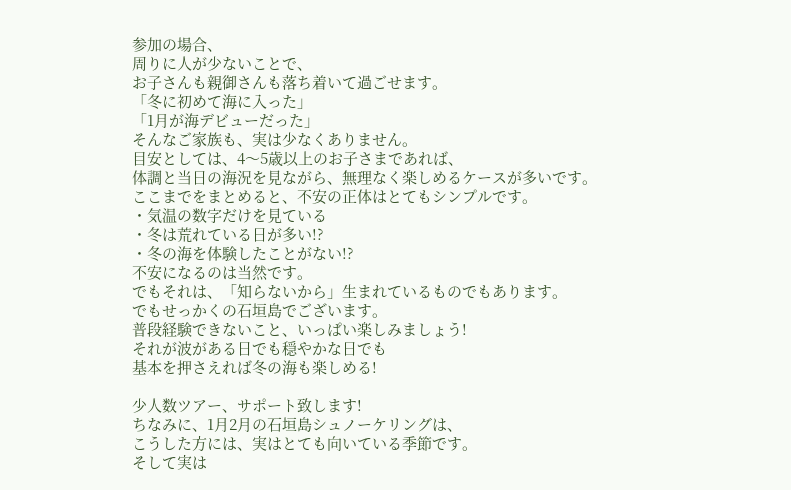参加の場合、
周りに人が少ないことで、
お子さんも親御さんも落ち着いて過ごせます。
「冬に初めて海に入った」
「1月が海デビューだった」
そんなご家族も、実は少なくありません。
目安としては、4〜5歳以上のお子さまであれば、
体調と当日の海況を見ながら、無理なく楽しめるケースが多いです。
ここまでをまとめると、不安の正体はとてもシンプルです。
・気温の数字だけを見ている
・冬は荒れている日が多い!?
・冬の海を体験したことがない!?
不安になるのは当然です。
でもそれは、「知らないから」生まれているものでもあります。
でもせっかくの石垣島でございます。
普段経験できないこと、いっぱい楽しみましょう!
それが波がある日でも穏やかな日でも
基本を押さえれば冬の海も楽しめる!

少人数ツアー、サポート致します!
ちなみに、1月2月の石垣島シュノーケリングは、
こうした方には、実はとても向いている季節です。
そして実は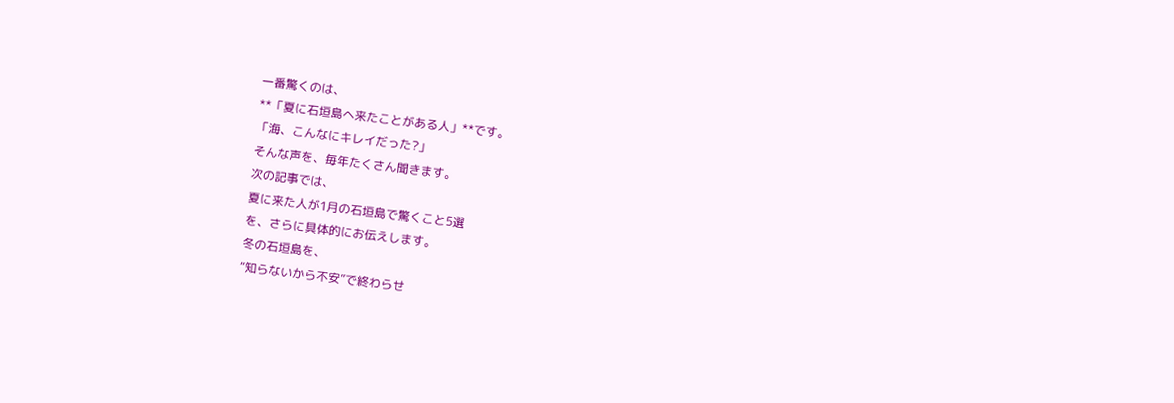一番驚くのは、
**「夏に石垣島へ来たことがある人」**です。
「海、こんなにキレイだった?」
そんな声を、毎年たくさん聞きます。
次の記事では、
夏に来た人が1月の石垣島で驚くこと5選
を、さらに具体的にお伝えします。
冬の石垣島を、
“知らないから不安”で終わらせ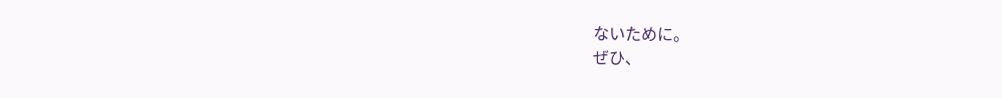ないために。
ぜひ、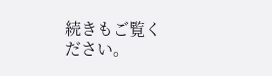続きもご覧ください。